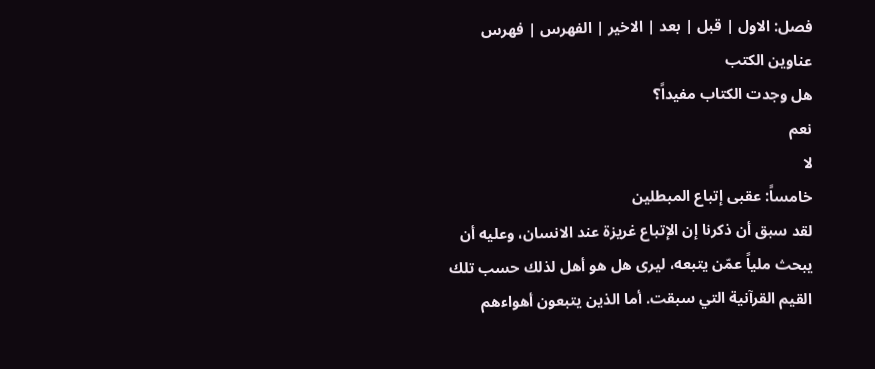فصل: الاول | قبل | بعد | الاخير | الفهرس | فهرس عناوين الكتب
هل وجدت الكتاب مفيداً؟
نعم
لا
خامساً: عقبى إتباع المبطلين
لقد سبق أن ذكرنا إن الإتباع غريزة عند الانسان، وعليه أن يبحث ملياً عمّن يتبعه، ليرى هل هو أهل لذلك حسب تلك القيم القرآنية التي سبقت. أما الذين يتبعون أهواءهم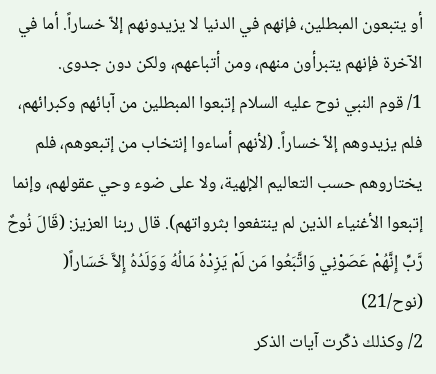أو يتبعون المبطلين، فإنهم في الدنيا لا يزيدونهم إلاّ خساراً. أما في الآخرة فإنهم يتبرأون منهم، ومن أتباعهم، ولكن دون جدوى.
1/ قوم النبي نوح عليه السلام إتبعوا المبطلين من آبائهم وكبرائهم، فلم يزيدوهم إلاّ خساراً. (لأنهم أساءوا إنتخاب من إتبعوهم، فلم يختاروهم حسب التعاليم الإلهية، ولا على ضوء وحي عقولهم، وإنما إتبعوا الأغنياء الذين لم ينتفعوا بثرواتهم). قال ربنا العزيز: (قَالَ نُوحٌ رَّبِّ إِنَّهُمْ عَصَوْنِي وَاتَّبَعُوا مَن لَمْ يَزِدْهُ مَالُهُ وَوَلَدُهُ إِلاَّ خَسَاراً( (نوح/21)
2/ وكذلك ذكّرت آيات الذكر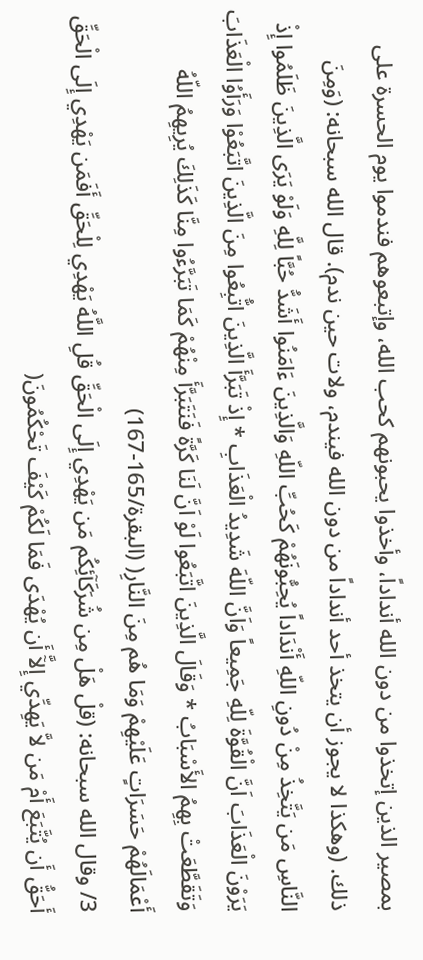بمصير الذين إتخذوا من دون الله أنداداً، وأخذوا يحبونهم كحب الله، وإتبعوهم فندموا يوم الحسرة على ذلك. (وهكذا لا يجوز أن يتخذ أحد أنداداً من دون الله فيندم، ولات حين ندم). قال الله سبحانه: (وَمِنَ النَّاسِ مَن يَتَّخِذُ مِنْ دُونِ اللّهِ أَنْدَاداً يُحِبُّونَهُمْ كَحُبِّ اللّهِ وَالَّذِينَ ءَامَنُوا أَشَدُّ حُبَّاً لِلَّهِ وَلَوْ يَرَى الَّذِينَ ظَلَمُوا إِذْ يَرَوْنَ الْعَذَابَ اَنَّ الْقُوَّةَ لِلّهِ جَمِيعاً وَاَنَّ اللّهَ شَدِيدُ الْعَذَابِ * إِذْ تَبَرَّأَ الَّذِينَ اتُّبِعُوا مِنَ الَّذِينَ اتَّبَعُوْا وَرَأَوُا الْعَذَابَ وَتَقَطَّعَتْ بِهِمُ الأَسْبَابُ * وَقَالَ الَّذِينَ اتَّبَعُوا لَوْ اَنَّ لَنَا كَرَّةً فَنَتَبَرَّأَ مِنْهُمْ كَمَا تَبَرَّءُوا مِنَّا كَذَلِكَ يُرِيهِمُ اللّهُ أَعْمَالَهُمْ حَسَرَاتٍ عَلَيْهِمْ وَمَا هُم مِنَ النَّارِ( (البقرة/165-167)
3/ وقال الله سبحانه: (قلْ هَلْ مِن شُرَكَآئِكُم مَن يَهْدِي إِلَى الْحَقِّ قُلِ اللَّهُ يَهْدِي لِلْحَقِّ أَفَمَن يَهْدِي إِلَى الْحَقِّ أَحَقُّ أَن يُتَّبَعَ أَمْ مَن لاَّ يَهِدِّي إِلآَّ أَن يُهْدَى فَمَا لَكُمْ كَيْفَ تَحْكُمُونَ(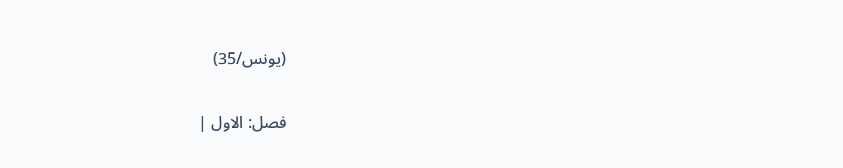(يونس/35)

فصل: الاول |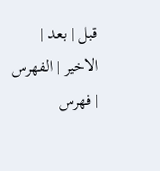قبل | بعد | الاخير | الفهرس | فهرس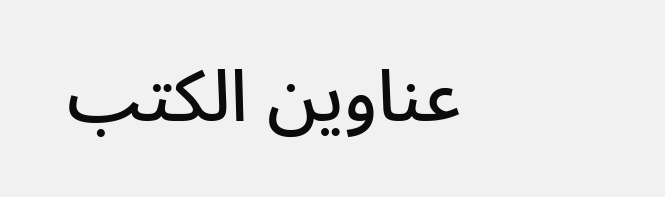عناوين الكتب